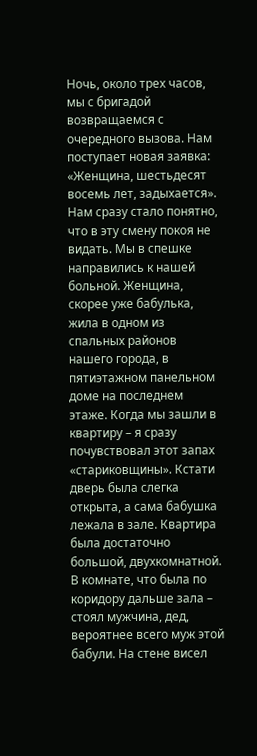Ночь, около трех часов, мы с бригадой возвращаемся с очередного вызова. Нам поступает новая заявка: «Женщина, шестьдесят восемь лет, задыхается». Нам сразу стало понятно, что в эту смену покоя не видать. Мы в спешке направились к нашей больной. Женщина, скорее уже бабулька, жила в одном из спальных районов нашего города, в пятиэтажном панельном доме на последнем этаже. Когда мы зашли в квартиру – я сразу почувствовал этот запах «стариковщины». Кстати дверь была слегка открыта, а сама бабушка лежала в зале. Квартира была достаточно большой, двухкомнатной. В комнате, что была по коридору дальше зала – стоял мужчина, дед, вероятнее всего муж этой бабули. На стене висел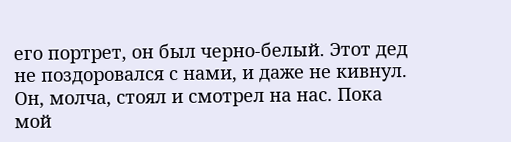его портрет, он был черно-белый. Этот дед не поздоровался с нами, и даже не кивнул. Он, молча, стоял и смотрел на нас. Пока мой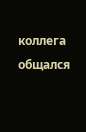коллега общался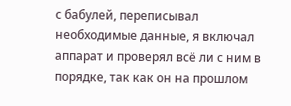с бабулей, переписывал необходимые данные, я включал аппарат и проверял всё ли с ним в порядке, так как он на прошлом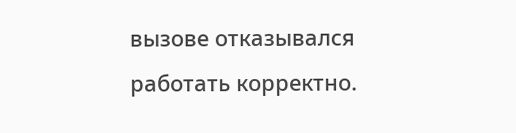вызове отказывался работать корректно.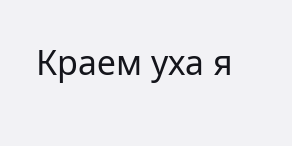Краем уха я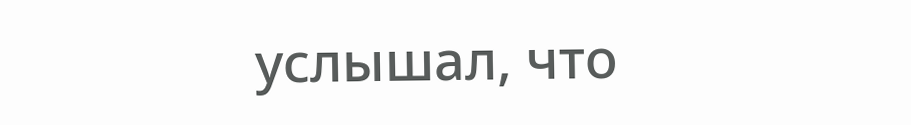услышал, что